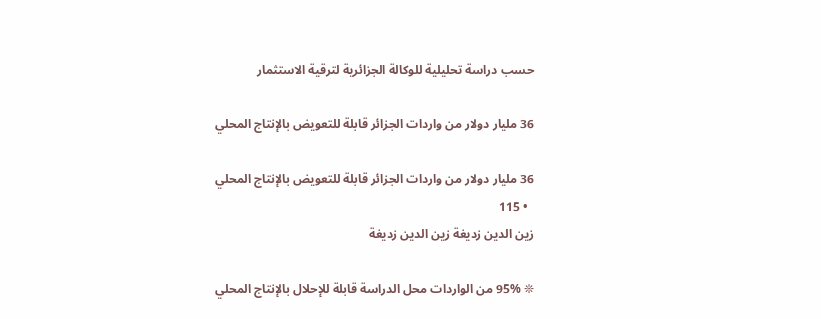حسب دراسة تحليلية للوكالة الجزائرية لترقية الاستثمار

36 مليار دولار من واردات الجزائر قابلة للتعويض بالإنتاج المحلي

36 مليار دولار من واردات الجزائر قابلة للتعويض بالإنتاج المحلي
  • 115
زين الدين زديغة زين الدين زديغة

❊ 95% من الواردات محل الدراسة قابلة للإحلال بالإنتاج المحلي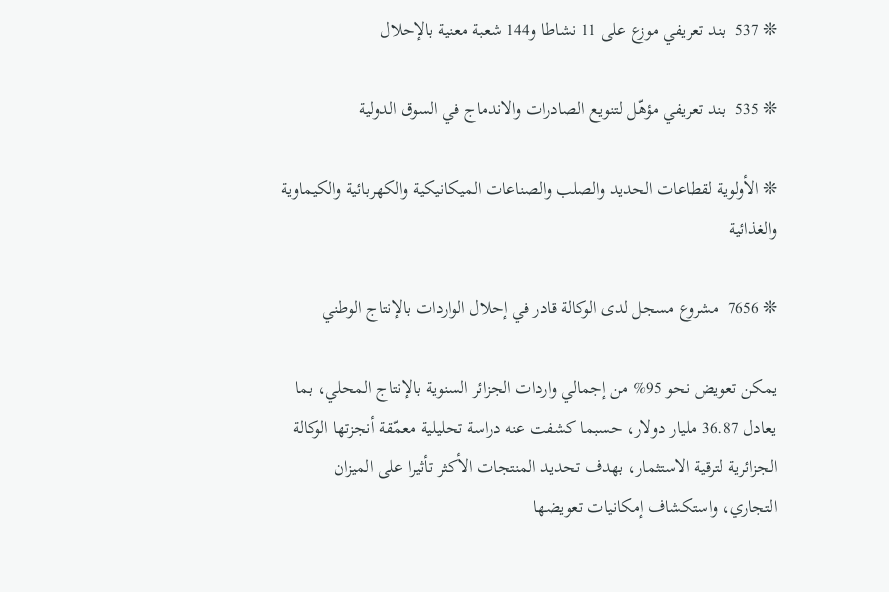❊ 537  بند تعريفي موزع على 11 نشاطا و144 شعبة معنية بالإحلال

❊ 535  بند تعريفي مؤهّل لتنويع الصادرات والاندماج في السوق الدولية

❊ الأولوية لقطاعات الحديد والصلب والصناعات الميكانيكية والكهربائية والكيماوية والغذائية

❊ 7656  مشروع مسجل لدى الوكالة قادر في إحلال الواردات بالإنتاج الوطني

يمكن تعويض نحو 95% من إجمالي واردات الجزائر السنوية بالإنتاج المحلي، بما يعادل 36.87 مليار دولار، حسبما كشفت عنه دراسة تحليلية معمّقة أنجزتها الوكالة الجزائرية لترقية الاستثمار، بهدف تحديد المنتجات الأكثر تأثيرا على الميزان التجاري، واستكشاف إمكانيات تعويضها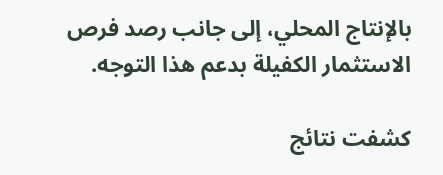بالإنتاج المحلي، إلى جانب رصد فرص الاستثمار الكفيلة بدعم هذا التوجه.

كشفت نتائج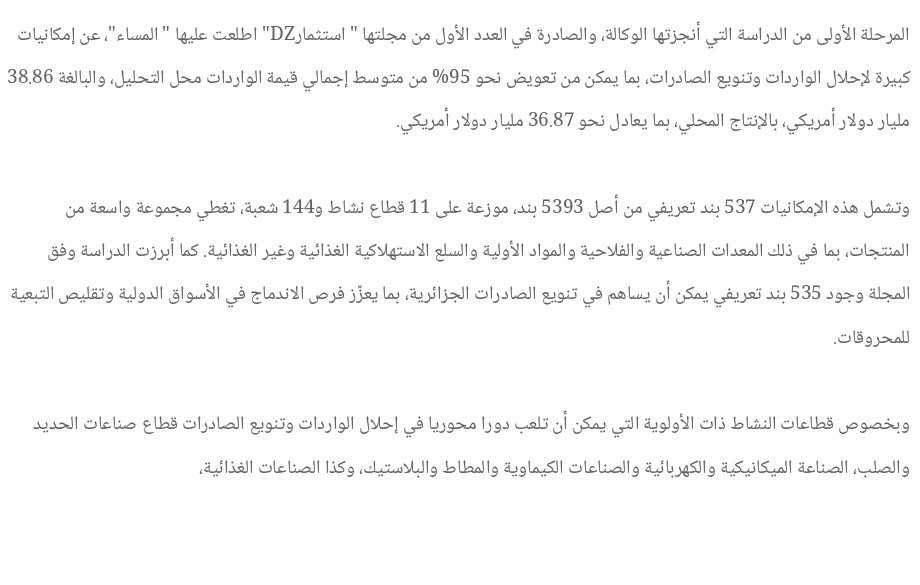المرحلة الأولى من الدراسة التي أنجزتها الوكالة، والصادرة في العدد الأول من مجلتها "استثمارDZ" اطلعت عليها "المساء"، عن إمكانيات كبيرة لإحلال الواردات وتنويع الصادرات، بما يمكن من تعويض نحو 95% من متوسط إجمالي قيمة الواردات محل التحليل، والبالغة 38.86 مليار دولار أمريكي، بالإنتاج المحلي، بما يعادل نحو 36.87 مليار دولار أمريكي.

وتشمل هذه الإمكانيات 537 بند تعريفي من أصل 5393 بند، موزعة على 11 قطاع نشاط و144 شعبة، تغطي مجموعة واسعة من المنتجات، بما في ذلك المعدات الصناعية والفلاحية والمواد الأولية والسلع الاستهلاكية الغذائية وغير الغذائية. كما أبرزت الدراسة وفق المجلة وجود 535 بند تعريفي يمكن أن يساهم في تنويع الصادرات الجزائرية، بما يعزّز فرص الاندماج في الأسواق الدولية وتقليص التبعية للمحروقات.

وبخصوص قطاعات النشاط ذات الأولوية التي يمكن أن تلعب دورا محوريا في إحلال الواردات وتنويع الصادرات قطاع صناعات الحديد والصلب، الصناعة الميكانيكية والكهربائية والصناعات الكيماوية والمطاط والبلاستيك، وكذا الصناعات الغذائية،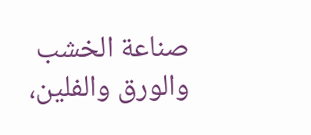صناعة الخشب والورق والفلين،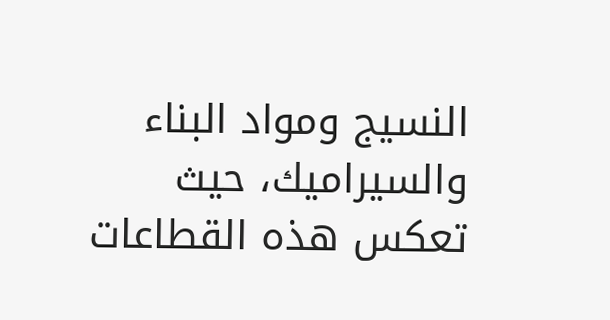النسيج ومواد البناء والسيراميك، حيث تعكس هذه القطاعات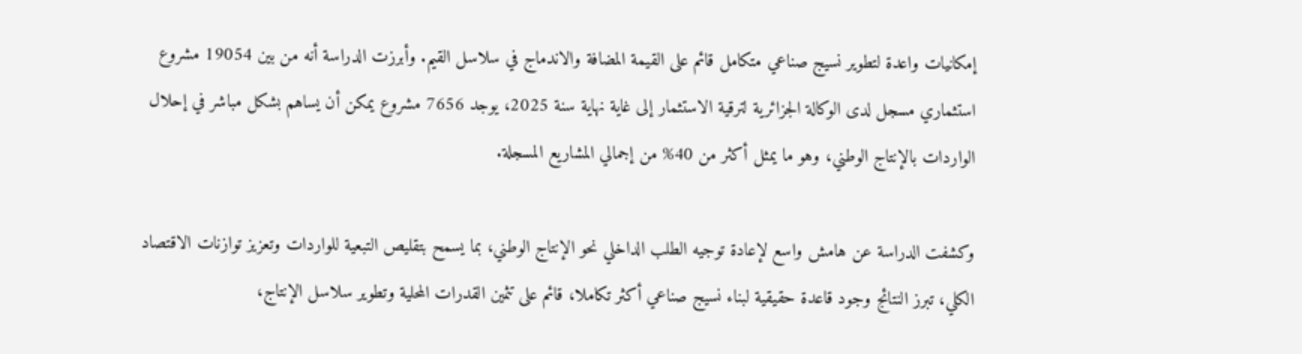إمكانيات واعدة لتطوير نسيج صناعي متكامل قائم على القيمة المضافة والاندماج في سلاسل القيم. وأبرزت الدراسة أنه من بين 19054 مشروع استثماري مسجل لدى الوكالة الجزائرية لترقية الاستثمار إلى غاية نهاية سنة 2025، يوجد 7656 مشروع يمكن أن يساهم بشكل مباشر في إحلال الواردات بالإنتاج الوطني، وهو ما يمثل أكثر من 40% من إجمالي المشاريع المسجلة.

وكشفت الدراسة عن هامش واسع لإعادة توجيه الطلب الداخلي نحو الإنتاج الوطني، بما يسمح بتقليص التبعية للواردات وتعزيز توازنات الاقتصاد الكلي، تبرز النتائج وجود قاعدة حقيقية لبناء نسيج صناعي أكثر تكاملا، قائم على تثمين القدرات المحلية وتطوير سلاسل الإنتاج،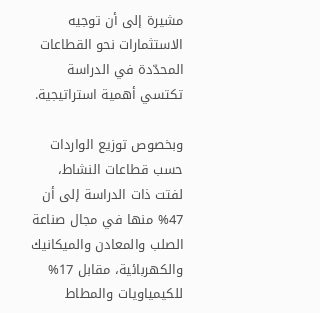مشيرة إلى أن توجيه الاستثمارات نحو القطاعات المحدّدة في الدراسة تكتسي أهمية استراتيجية.

وبخصوص توزيع الواردات حسب قطاعات النشاط، لفتت ذات الدراسة إلى أن 47% منها في مجال صناعة الصلب والمعادن والميكانيك والكهربائية، مقابل 17% للكيمياويات والمطاط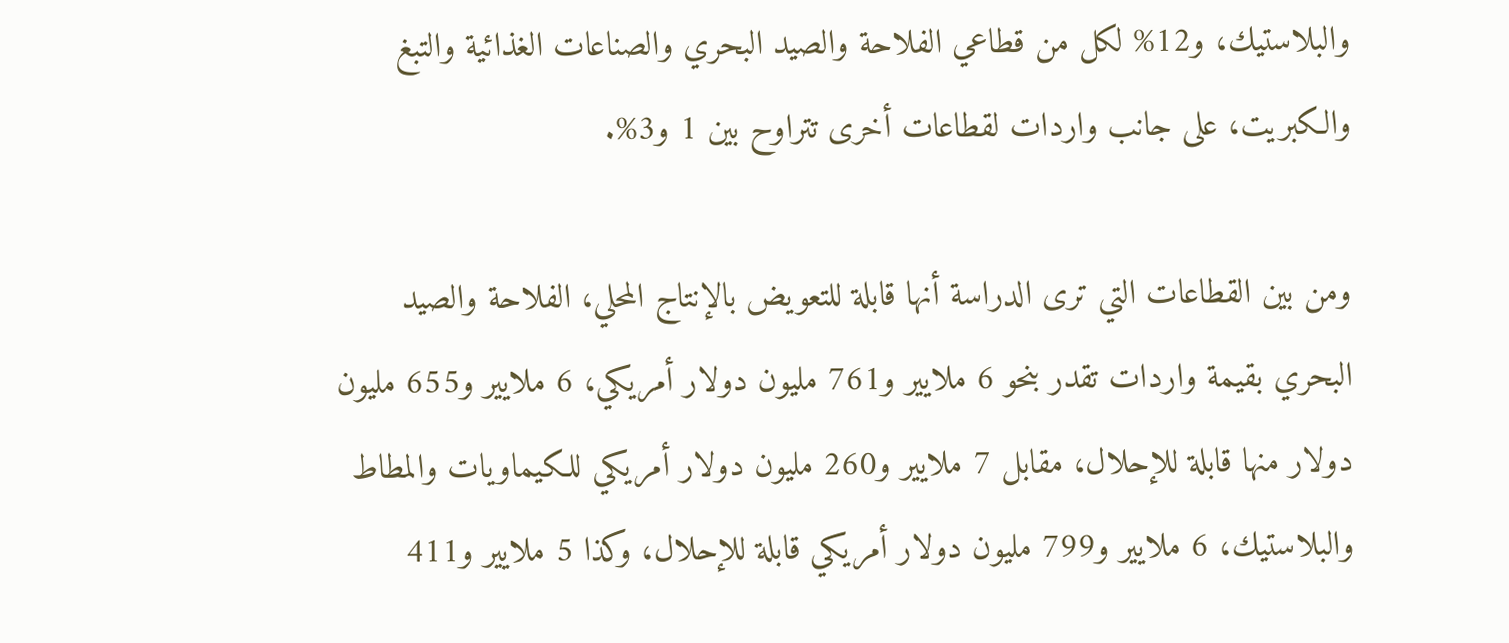والبلاستيك، و12% لكل من قطاعي الفلاحة والصيد البحري والصناعات الغذائية والتبغ والكبريت، على جانب واردات لقطاعات أخرى تتراوح بين 1 و3%.

ومن بين القطاعات التي ترى الدراسة أنها قابلة للتعويض بالإنتاج المحلي، الفلاحة والصيد البحري بقيمة واردات تقدر بنحو 6 ملايير و761 مليون دولار أمريكي، 6 ملايير و655 مليون دولار منها قابلة للإحلال، مقابل 7 ملايير و260 مليون دولار أمريكي للكيماويات والمطاط والبلاستيك، 6 ملايير و799 مليون دولار أمريكي قابلة للإحلال، وكذا 5 ملايير و411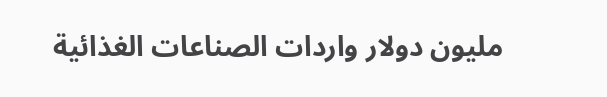مليون دولار واردات الصناعات الغذائية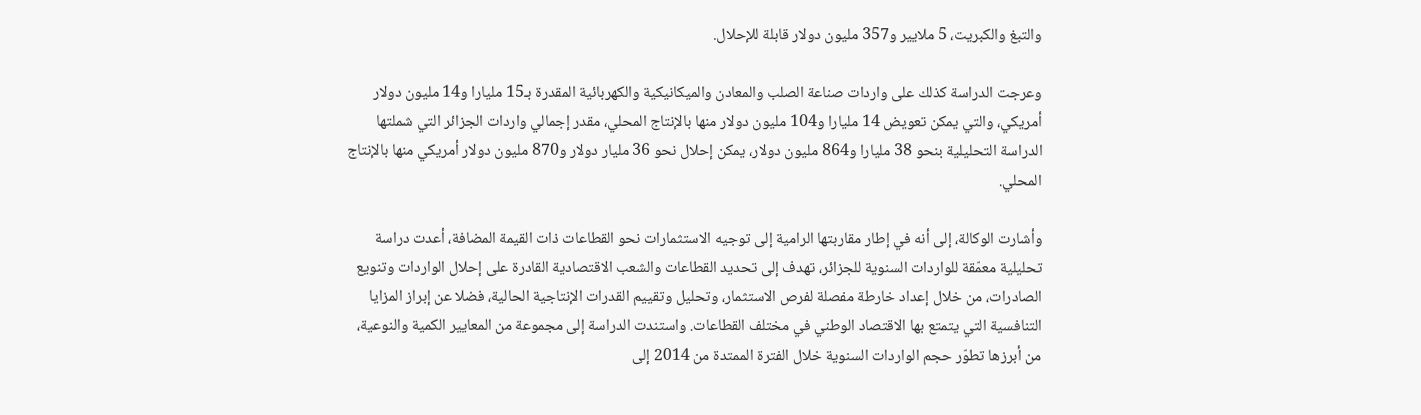والتبغ والكبريت، 5 ملايير و357 مليون دولار قابلة للإحلال.

وعرجت الدراسة كذلك على واردات صناعة الصلب والمعادن والميكانيكية والكهربائية المقدرة بـ15 مليارا و14 مليون دولار أمريكي، والتي يمكن تعويض 14 مليارا و104 مليون دولار منها بالإنتاج المحلي، مقدر إجمالي واردات الجزائر التي شملتها الدراسة التحليلية بنحو 38 مليارا و864 مليون دولار، يمكن إحلال نحو 36 مليار دولار و870 مليون دولار أمريكي منها بالإنتاج المحلي.

وأشارت الوكالة، إلى أنه في إطار مقاربتها الرامية إلى توجيه الاستثمارات نحو القطاعات ذات القيمة المضافة، أعدت دراسة تحليلية معمّقة للواردات السنوية للجزائر، تهدف إلى تحديد القطاعات والشعب الاقتصادية القادرة على إحلال الواردات وتنويع الصادرات، من خلال إعداد خارطة مفصلة لفرص الاستثمار، وتحليل وتقييم القدرات الإنتاجية الحالية، فضلا عن إبراز المزايا التنافسية التي يتمتع بها الاقتصاد الوطني في مختلف القطاعات. واستندت الدراسة إلى مجموعة من المعايير الكمية والنوعية، من أبرزها تطوّر حجم الواردات السنوية خلال الفترة الممتدة من 2014 إلى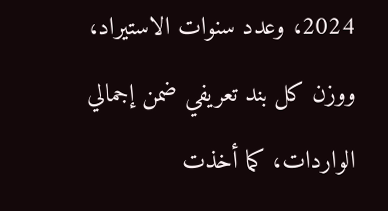2024، وعدد سنوات الاستيراد، ووزن كل بند تعريفي ضمن إجمالي الواردات، كما أخذت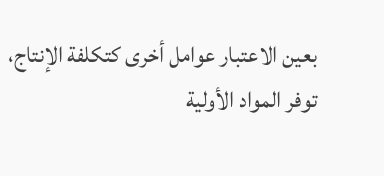بعين الاعتبار عوامل أخرى كتكلفة الإنتاج، توفر المواد الأولية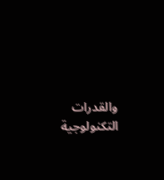والقدرات التكنولوجية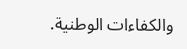والكفاءات الوطنية.